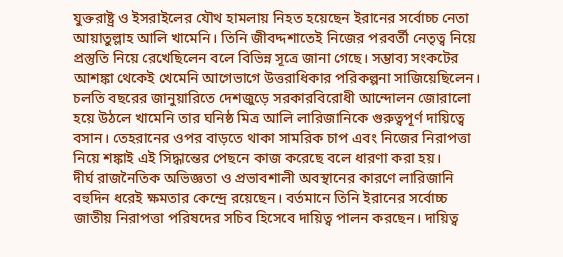যুক্তরাষ্ট্র ও ইসরাইলের যৌথ হামলায় নিহত হয়েছেন ইরানের সর্বোচ্চ নেতা আয়াতুল্লাহ আলি খামেনি। তিনি জীবদ্দশাতেই নিজের পরবর্তী নেতৃত্ব নিয়ে প্রস্তুতি নিয়ে রেখেছিলেন বলে বিভিন্ন সূত্রে জানা গেছে। সম্ভাব্য সংকটের আশঙ্কা থেকেই খেমেনি আগেভাগে উত্তরাধিকার পরিকল্পনা সাজিয়েছিলেন।
চলতি বছরের জানুয়ারিতে দেশজুড়ে সরকারবিরোধী আন্দোলন জোরালো হয়ে উঠলে খামেনি তার ঘনিষ্ঠ মিত্র আলি লারিজানিকে গুরুত্বপূর্ণ দায়িত্বে বসান। তেহরানের ওপর বাড়তে থাকা সামরিক চাপ এবং নিজের নিরাপত্তা নিয়ে শঙ্কাই এই সিদ্ধান্তের পেছনে কাজ করেছে বলে ধারণা করা হয়।
দীর্ঘ রাজনৈতিক অভিজ্ঞতা ও প্রভাবশালী অবস্থানের কারণে লারিজানি বহুদিন ধরেই ক্ষমতার কেন্দ্রে রয়েছেন। বর্তমানে তিনি ইরানের সর্বোচ্চ জাতীয় নিরাপত্তা পরিষদের সচিব হিসেবে দায়িত্ব পালন করছেন। দায়িত্ব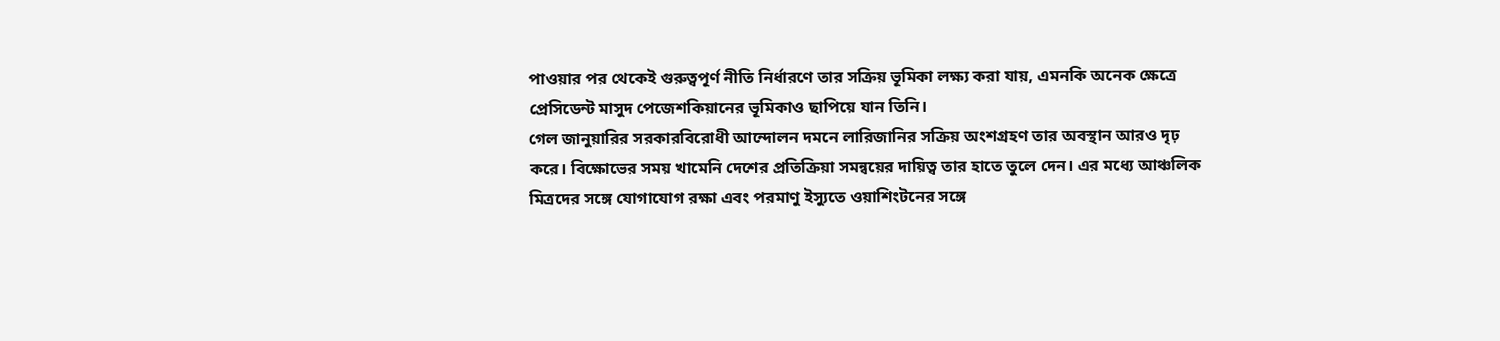পাওয়ার পর থেকেই গুরুত্বপূর্ণ নীতি নির্ধারণে তার সক্রিয় ভূমিকা লক্ষ্য করা যায়, এমনকি অনেক ক্ষেত্রে প্রেসিডেন্ট মাসুদ পেজেশকিয়ানের ভূমিকাও ছাপিয়ে যান তিনি।
গেল জানুয়ারির সরকারবিরোধী আন্দোলন দমনে লারিজানির সক্রিয় অংশগ্রহণ তার অবস্থান আরও দৃঢ় করে। বিক্ষোভের সময় খামেনি দেশের প্রতিক্রিয়া সমন্বয়ের দায়িত্ব তার হাতে তুলে দেন। এর মধ্যে আঞ্চলিক মিত্রদের সঙ্গে যোগাযোগ রক্ষা এবং পরমাণু ইস্যুতে ওয়াশিংটনের সঙ্গে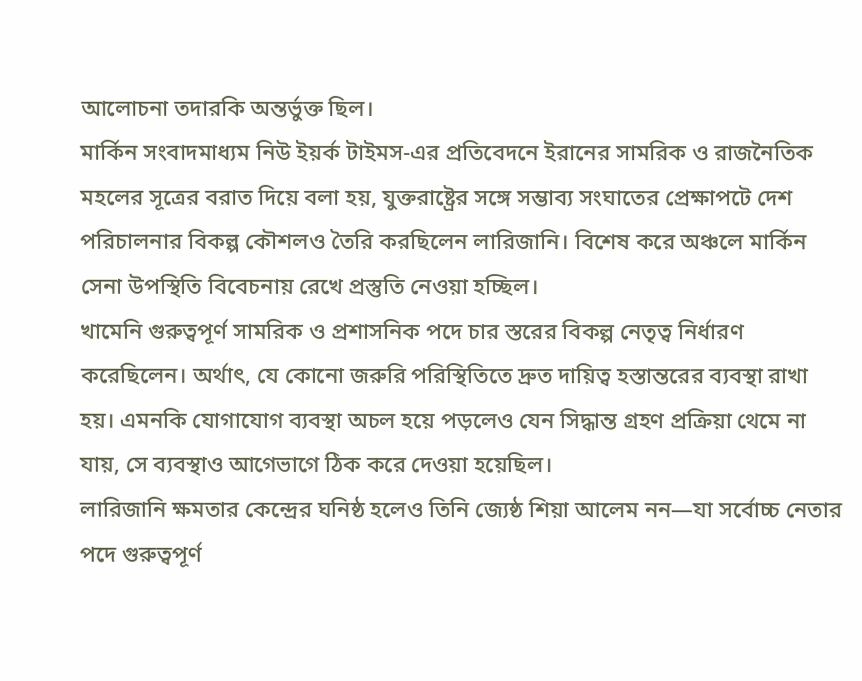আলোচনা তদারকি অন্তর্ভুক্ত ছিল।
মার্কিন সংবাদমাধ্যম নিউ ইয়র্ক টাইমস-এর প্রতিবেদনে ইরানের সামরিক ও রাজনৈতিক মহলের সূত্রের বরাত দিয়ে বলা হয়, যুক্তরাষ্ট্রের সঙ্গে সম্ভাব্য সংঘাতের প্রেক্ষাপটে দেশ পরিচালনার বিকল্প কৌশলও তৈরি করছিলেন লারিজানি। বিশেষ করে অঞ্চলে মার্কিন সেনা উপস্থিতি বিবেচনায় রেখে প্রস্তুতি নেওয়া হচ্ছিল।
খামেনি গুরুত্বপূর্ণ সামরিক ও প্রশাসনিক পদে চার স্তরের বিকল্প নেতৃত্ব নির্ধারণ করেছিলেন। অর্থাৎ, যে কোনো জরুরি পরিস্থিতিতে দ্রুত দায়িত্ব হস্তান্তরের ব্যবস্থা রাখা হয়। এমনকি যোগাযোগ ব্যবস্থা অচল হয়ে পড়লেও যেন সিদ্ধান্ত গ্রহণ প্রক্রিয়া থেমে না যায়, সে ব্যবস্থাও আগেভাগে ঠিক করে দেওয়া হয়েছিল।
লারিজানি ক্ষমতার কেন্দ্রের ঘনিষ্ঠ হলেও তিনি জ্যেষ্ঠ শিয়া আলেম নন—যা সর্বোচ্চ নেতার পদে গুরুত্বপূর্ণ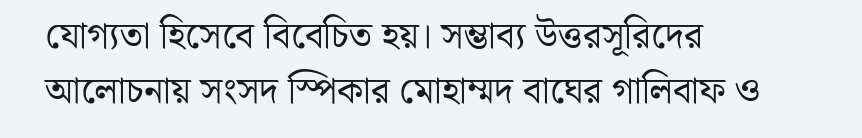যোগ্যতা হিসেবে বিবেচিত হয়। সম্ভাব্য উত্তরসূরিদের আলোচনায় সংসদ স্পিকার মোহাম্মদ বাঘের গালিবাফ ও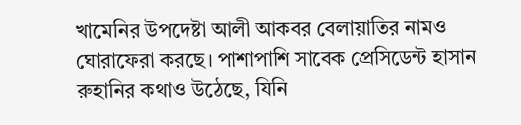খামেনির উপদেষ্টা আলী আকবর বেলায়াতির নামও ঘোরাফেরা করছে। পাশাপাশি সাবেক প্রেসিডেন্ট হাসান রুহানির কথাও উঠেছে, যিনি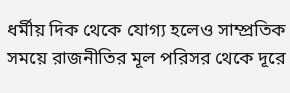ধর্মীয় দিক থেকে যোগ্য হলেও সাম্প্রতিক সময়ে রাজনীতির মূল পরিসর থেকে দূরে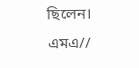ছিলেন।
এমএ//